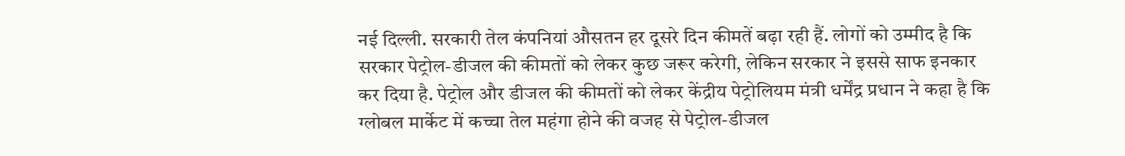नई दिल्ली. सरकारी तेल कंपनियां औसतन हर दूसरे दिन कीमतें बढ़ा रही हैं. लोगों को उम्मीद है कि सरकार पेट्रोल-डीजल की कीमतों को लेकर कुछ जरूर करेगी, लेकिन सरकार ने इससे साफ इनकार कर दिया है. पेट्रोल और डीजल की कीमतों को लेकर केंद्रीय पेट्रोलियम मंत्री धर्मेंद्र प्रधान ने कहा है कि ग्लोबल मार्केट में कच्चा तेल महंगा होने की वजह से पेट्रोल-डीजल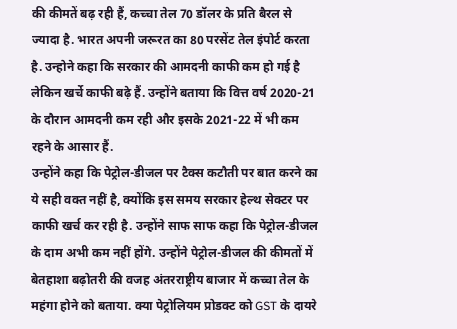की कीमतें बढ़ रही हैं, कच्चा तेल 70 डॉलर के प्रति बैरल से ज्यादा है. भारत अपनी जरूरत का 80 परसेंट तेल इंपोर्ट करता है. उन्होने कहा कि सरकार की आमदनी काफी कम हो गई है लेकिन खर्चे काफी बढ़े हैं. उन्होंने बताया कि वित्त वर्ष 2020-21 के दौरान आमदनी कम रही और इसके 2021-22 में भी कम रहने के आसार हैं.
उन्होंने कहा कि पेट्रोल-डीजल पर टैक्स कटौती पर बात करने का ये सही वक्त नहीं है, क्योंकि इस समय सरकार हेल्थ सेक्टर पर काफी खर्च कर रही है. उन्होंने साफ साफ कहा कि पेट्रोल-डीजल के दाम अभी कम नहीं होंगे. उन्होंने पेट्रोल-डीजल की कीमतों में बेतहाशा बढ़ोतरी की वजह अंतरराष्ट्रीय बाजार में कच्चा तेल के महंगा होने को बताया. क्या पेट्रोलियम प्रोडक्ट को GST के दायरे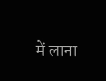में लाना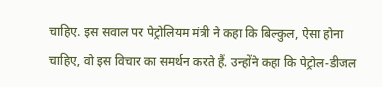चाहिए. इस सवाल पर पेट्रोलियम मंत्री ने कहा कि बिल्कुल, ऐसा होना चाहिए, वो इस विचार का समर्थन करते हैं. उन्होंने कहा कि पेट्रोल-डीजल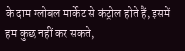के दाम ग्लोबल मार्केट से कंट्रोल होते हैं, इसमें हम कुछ नहीं कर सकते,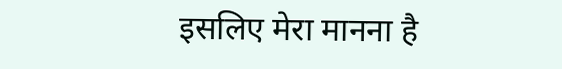इसलिए मेरा मानना है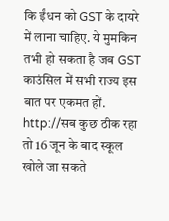कि ईंधन को GST के दायरे में लाना चाहिए. ये मुमकिन तभी हो सकता है जब GST काउंसिल में सभी राज्य इस बात पर एकमत हों.
http://सब कुछ ठीक रहा तो 16 जून के बाद स्कूल खोले जा सकते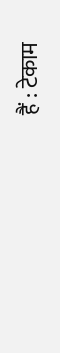हैं : टेकाम